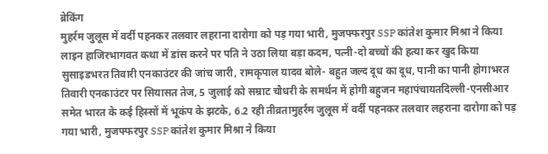ब्रेकिंग
मुहर्रम जुलूस में वर्दी पहनकर तलवार लहराना दारोगा को पड़ गया भारी, मुजफ्फरपुर SSP कांतेश कुमार मिश्रा ने किया लाइन हाजिरभागवत कथा में डांस करने पर पति ने उठा लिया बड़ा कदम, पत्नी-दो बच्चों की हत्या कर खुद किया सुसाइडभरत तिवारी एनकाउंटर की जांच जारी, रामकृपाल यादव बोले- बहुत जल्द दूध का दूध, पानी का पानी होगाभरत तिवारी एनकाउंटर पर सियासत तेज, 5 जुलाई को सम्राट चौधरी के समर्थन में होगी बहुजन महापंचायतदिल्ली-एनसीआर समेत भारत के कई हिस्सों में भूकंप के झटके, 6.2 रही तीव्रतामुहर्रम जुलूस में वर्दी पहनकर तलवार लहराना दारोगा को पड़ गया भारी, मुजफ्फरपुर SSP कांतेश कुमार मिश्रा ने किया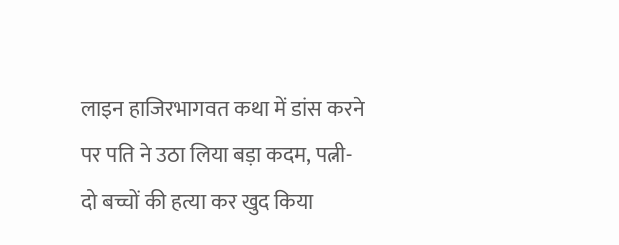लाइन हाजिरभागवत कथा में डांस करने पर पति ने उठा लिया बड़ा कदम, पत्नी-दो बच्चों की हत्या कर खुद किया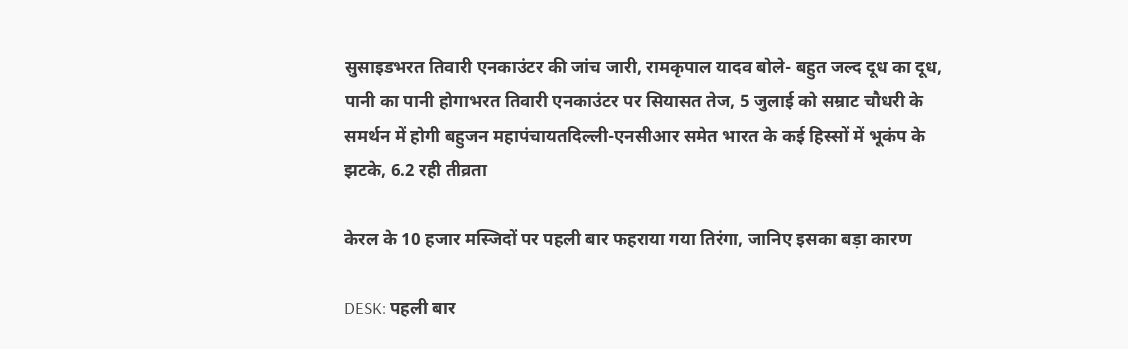सुसाइडभरत तिवारी एनकाउंटर की जांच जारी, रामकृपाल यादव बोले- बहुत जल्द दूध का दूध, पानी का पानी होगाभरत तिवारी एनकाउंटर पर सियासत तेज, 5 जुलाई को सम्राट चौधरी के समर्थन में होगी बहुजन महापंचायतदिल्ली-एनसीआर समेत भारत के कई हिस्सों में भूकंप के झटके, 6.2 रही तीव्रता

केरल के 10 हजार मस्जिदों पर पहली बार फहराया गया तिरंगा, जानिए इसका बड़ा कारण

DESK: पहली बार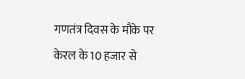गणतंत्र दिवस के मौके पर केरल के 10 हजार से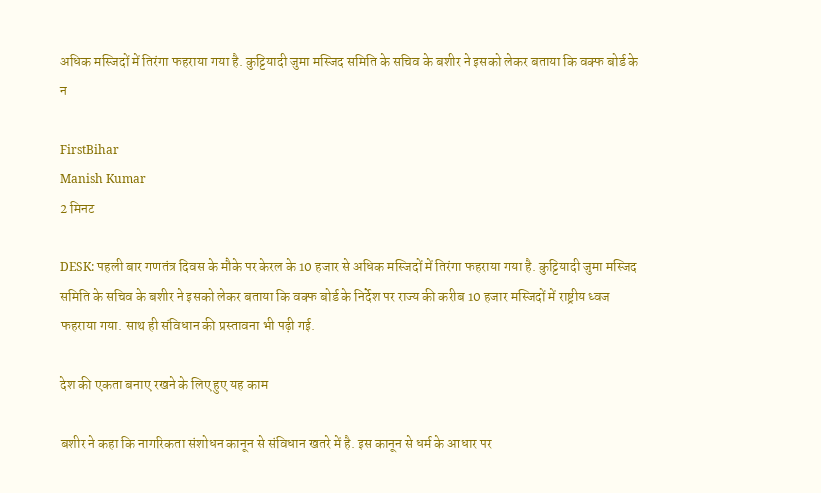अधिक मस्जिदों में तिरंगा फहराया गया है. कुट्टियादी जुमा मस्जिद समिति के सचिव के बशीर ने इसको लेकर बताया कि वक्फ बोर्ड के न

FirstBihar
Manish Kumar
2 मिनट

DESK: पहली बार गणतंत्र दिवस के मौके पर केरल के 10 हजार से अधिक मस्जिदों में तिरंगा फहराया गया है. कुट्टियादी जुमा मस्जिद समिति के सचिव के बशीर ने इसको लेकर बताया कि वक्फ बोर्ड के निर्देश पर राज्य की करीब 10 हजार मस्जिदों में राष्ट्रीय ध्वज फहराया गया. साथ ही संविधान की प्रस्तावना भी पढ़ी गई.

देश की एकता बनाए रखने के लिए हुए यह काम

बशीर ने कहा कि नागरिकता संशोधन कानून से संविधान खतरे में है. इस कानून से धर्म के आधार पर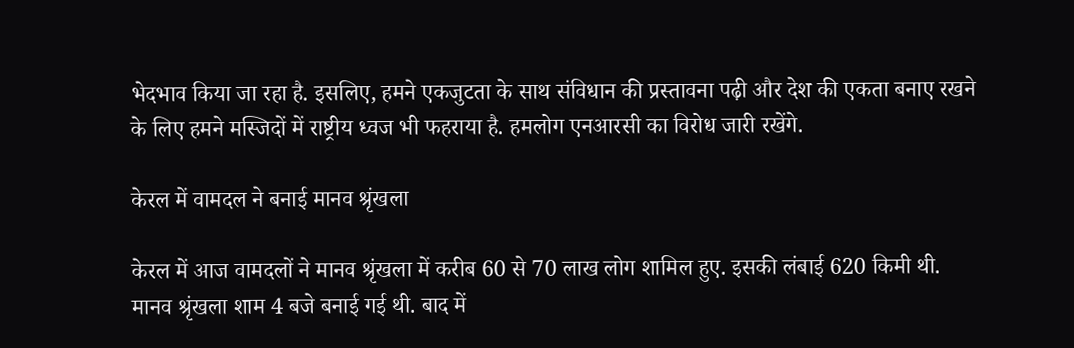भेदभाव किया जा रहा है. इसलिए, हमने एकजुटता के साथ संविधान की प्रस्तावना पढ़ी और देश की एकता बनाए रखने के लिए हमने मस्जिदों में राष्ट्रीय ध्वज भी फहराया है. हमलोग एनआरसी का विरोध जारी रखेंगे.

केरल में वामदल ने बनाई मानव श्रृंखला

केरल में आज वामदलों ने मानव श्रृंखला में करीब 60 से 70 लाख लोग शामिल हुए. इसकी लंबाई 620 किमी थी.  मानव श्रृंखला शाम 4 बजे बनाई गई थी. बाद में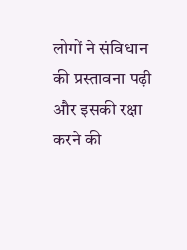लोगों ने संविधान की प्रस्तावना पढ़ी और इसकी रक्षा करने की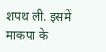शपथ ली. इसमें माकपा के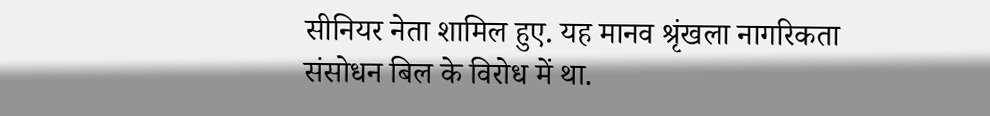सीनियर नेता शामिल हुए. यह मानव श्रृंखला नागरिकता संसोधन बिल के विरोध में था.